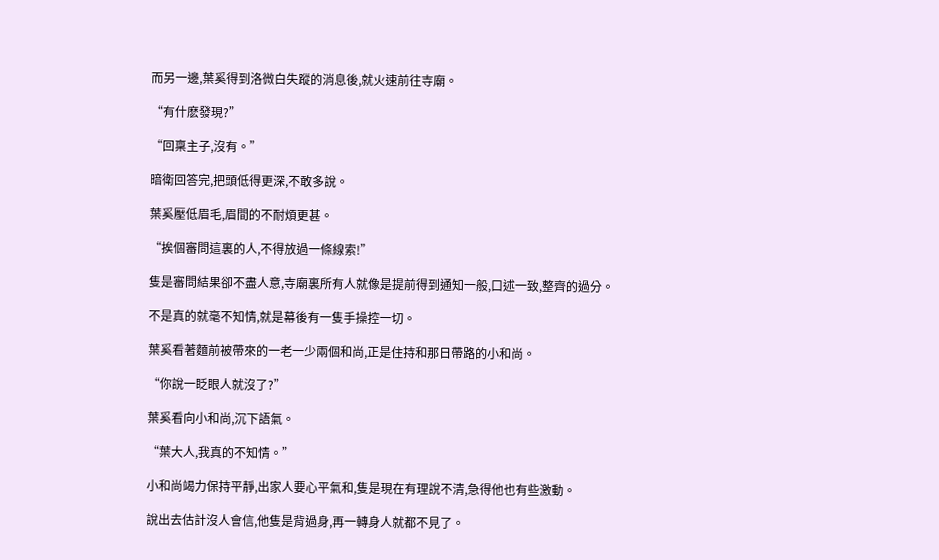而另一邊,葉奚得到洛微白失蹤的消息後,就火速前往寺廟。

“有什麽發現?”

“回稟主子,沒有。”

暗衛回答完,把頭低得更深,不敢多說。

葉奚壓低眉毛,眉間的不耐煩更甚。

“挨個審問這裏的人,不得放過一條線索!”

隻是審問結果卻不盡人意,寺廟裏所有人就像是提前得到通知一般,口述一致,整齊的過分。

不是真的就毫不知情,就是幕後有一隻手操控一切。

葉奚看著麵前被帶來的一老一少兩個和尚,正是住持和那日帶路的小和尚。

“你說一眨眼人就沒了?”

葉奚看向小和尚,沉下語氣。

“葉大人,我真的不知情。”

小和尚竭力保持平靜,出家人要心平氣和,隻是現在有理說不清,急得他也有些激動。

說出去估計沒人會信,他隻是背過身,再一轉身人就都不見了。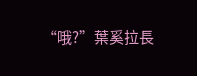“哦?”葉奚拉長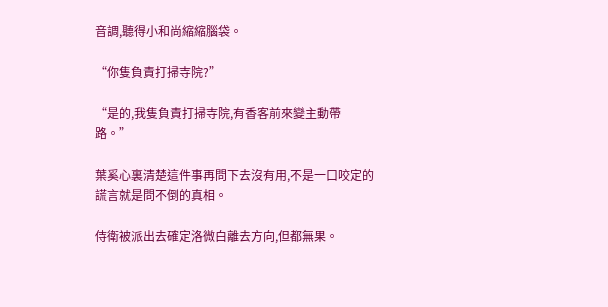音調,聽得小和尚縮縮腦袋。

“你隻負責打掃寺院?”

“是的,我隻負責打掃寺院,有香客前來變主動帶路。”

葉奚心裏清楚這件事再問下去沒有用,不是一口咬定的謊言就是問不倒的真相。

侍衛被派出去確定洛微白離去方向,但都無果。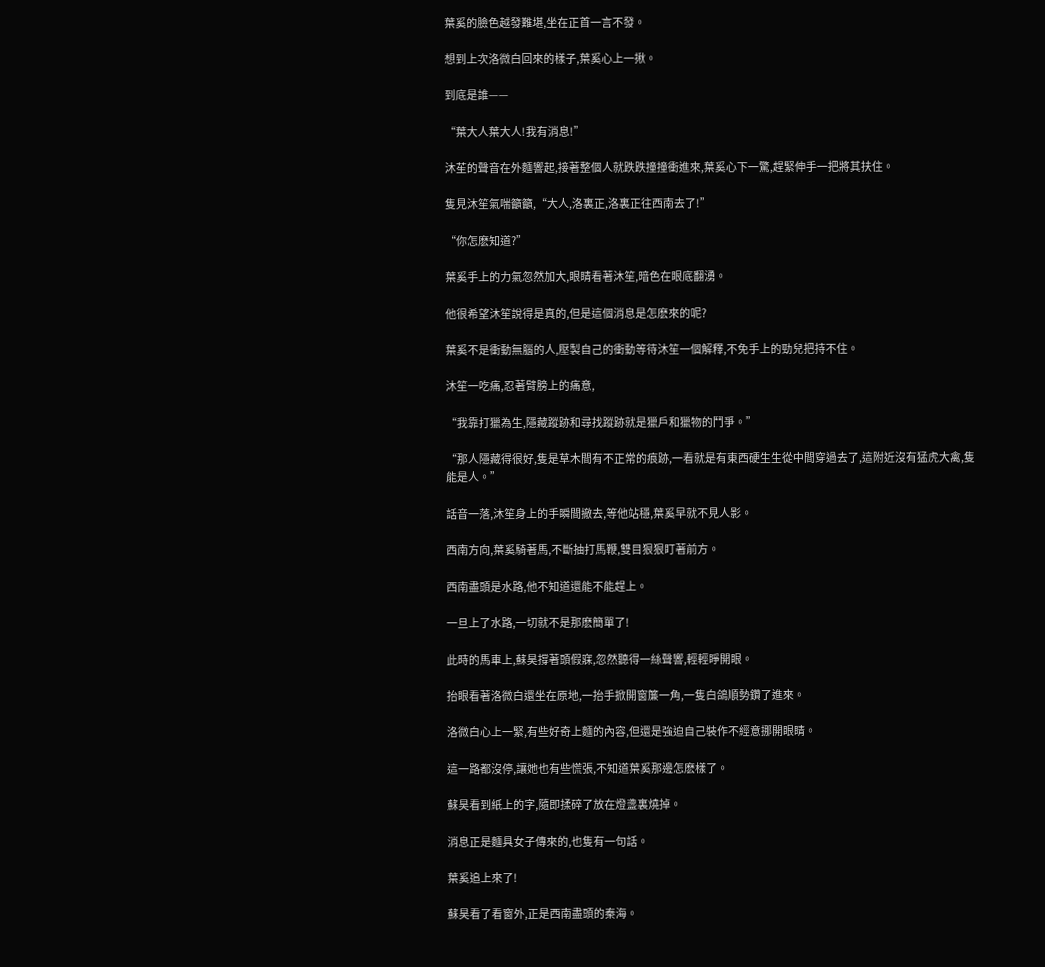葉奚的臉色越發難堪,坐在正首一言不發。

想到上次洛微白回來的樣子,葉奚心上一揪。

到底是誰——

“葉大人葉大人!我有消息!”

沐苼的聲音在外麵響起,接著整個人就跌跌撞撞衝進來,葉奚心下一驚,趕緊伸手一把將其扶住。

隻見沐笙氣喘籲籲,“大人,洛裏正,洛裏正往西南去了!”

“你怎麽知道?”

葉奚手上的力氣忽然加大,眼睛看著沐笙,暗色在眼底翻湧。

他很希望沐笙說得是真的,但是這個消息是怎麽來的呢?

葉奚不是衝動無腦的人,壓製自己的衝動等待沐笙一個解釋,不免手上的勁兒把持不住。

沐笙一吃痛,忍著臂膀上的痛意,

“我靠打獵為生,隱藏蹤跡和尋找蹤跡就是獵戶和獵物的鬥爭。”

“那人隱藏得很好,隻是草木間有不正常的痕跡,一看就是有東西硬生生從中間穿過去了,這附近沒有猛虎大禽,隻能是人。”

話音一落,沐笙身上的手瞬間撤去,等他站穩,葉奚早就不見人影。

西南方向,葉奚騎著馬,不斷抽打馬鞭,雙目狠狠盯著前方。

西南盡頭是水路,他不知道還能不能趕上。

一旦上了水路,一切就不是那麽簡單了!

此時的馬車上,蘇昊撐著頭假寐,忽然聽得一絲聲響,輕輕睜開眼。

抬眼看著洛微白還坐在原地,一抬手掀開窗簾一角,一隻白鴿順勢鑽了進來。

洛微白心上一緊,有些好奇上麵的內容,但還是強迫自己裝作不經意挪開眼睛。

這一路都沒停,讓她也有些慌張,不知道葉奚那邊怎麽樣了。

蘇昊看到紙上的字,隨即揉碎了放在燈盞裏燒掉。

消息正是麵具女子傳來的,也隻有一句話。

葉奚追上來了!

蘇昊看了看窗外,正是西南盡頭的秦海。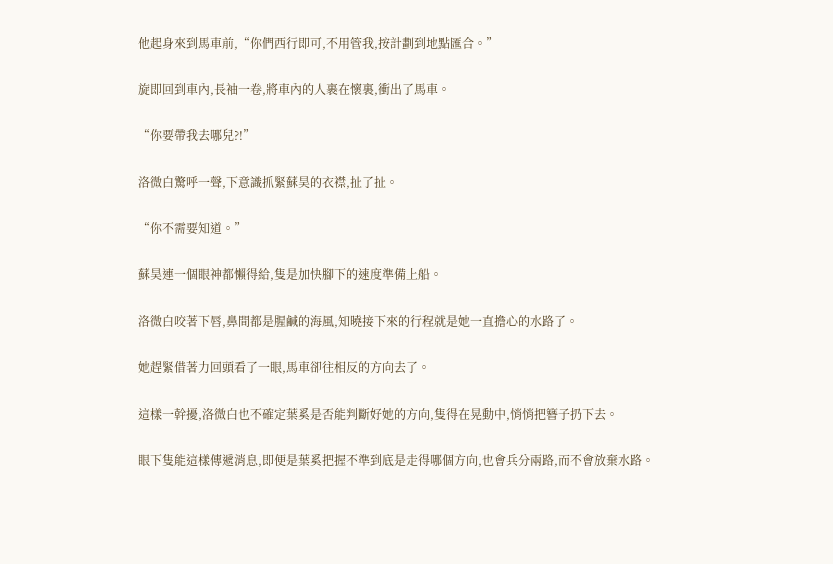他起身來到馬車前,“你們西行即可,不用管我,按計劃到地點匯合。”

旋即回到車內,長袖一卷,將車內的人裹在懷裏,衝出了馬車。

“你要帶我去哪兒?!”

洛微白驚呼一聲,下意識抓緊蘇昊的衣襟,扯了扯。

“你不需要知道。”

蘇昊連一個眼神都懶得給,隻是加快腳下的速度準備上船。

洛微白咬著下唇,鼻間都是腥鹹的海風,知曉接下來的行程就是她一直擔心的水路了。

她趕緊借著力回頭看了一眼,馬車卻往相反的方向去了。

這樣一幹擾,洛微白也不確定葉奚是否能判斷好她的方向,隻得在晃動中,悄悄把簪子扔下去。

眼下隻能這樣傳遞消息,即便是葉奚把握不準到底是走得哪個方向,也會兵分兩路,而不會放棄水路。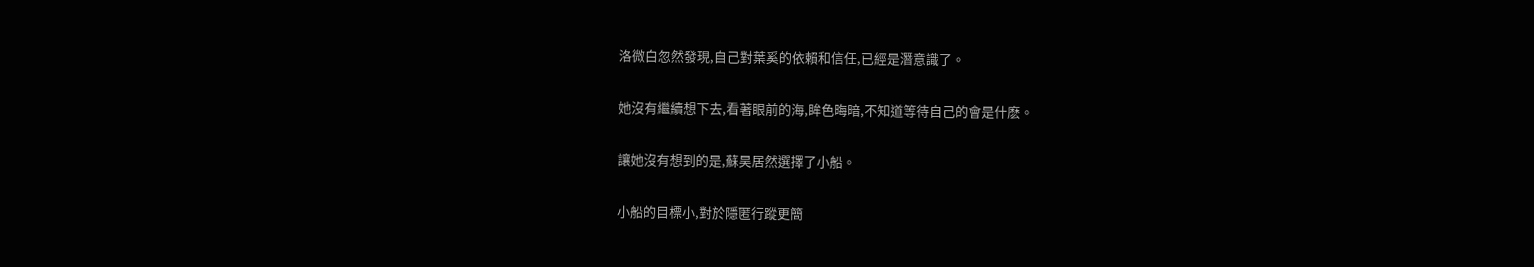洛微白忽然發現,自己對葉奚的依賴和信任,已經是潛意識了。

她沒有繼續想下去,看著眼前的海,眸色晦暗,不知道等待自己的會是什麽。

讓她沒有想到的是,蘇昊居然選擇了小船。

小船的目標小,對於隱匿行蹤更簡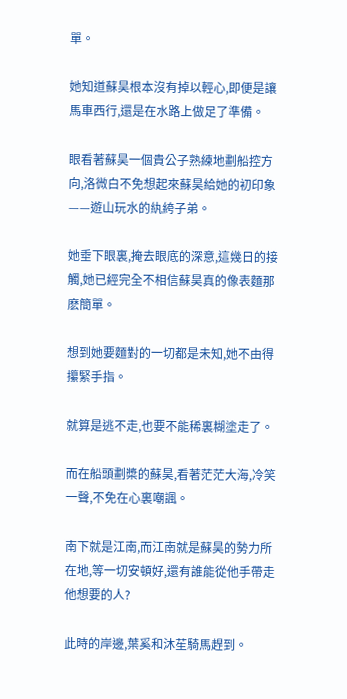單。

她知道蘇昊根本沒有掉以輕心,即便是讓馬車西行,還是在水路上做足了準備。

眼看著蘇昊一個貴公子熟練地劃船控方向,洛微白不免想起來蘇昊給她的初印象——遊山玩水的紈絝子弟。

她垂下眼裏,掩去眼底的深意,這幾日的接觸,她已經完全不相信蘇昊真的像表麵那麽簡單。

想到她要麵對的一切都是未知,她不由得攥緊手指。

就算是逃不走,也要不能稀裏糊塗走了。

而在船頭劃槳的蘇昊,看著茫茫大海,冷笑一聲,不免在心裏嘲諷。

南下就是江南,而江南就是蘇昊的勢力所在地,等一切安頓好,還有誰能從他手帶走他想要的人?

此時的岸邊,葉奚和沐苼騎馬趕到。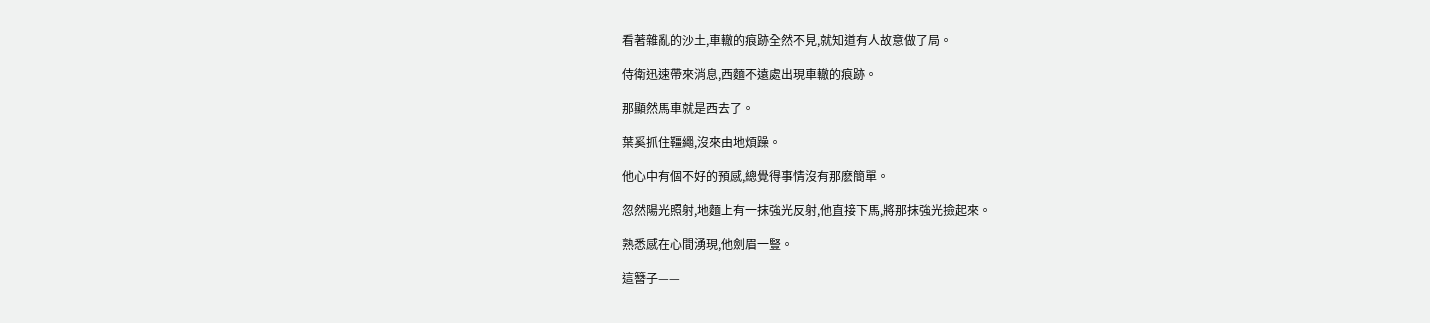看著雜亂的沙土,車轍的痕跡全然不見,就知道有人故意做了局。

侍衛迅速帶來消息,西麵不遠處出現車轍的痕跡。

那顯然馬車就是西去了。

葉奚抓住韁繩,沒來由地煩躁。

他心中有個不好的預感,總覺得事情沒有那麽簡單。

忽然陽光照射,地麵上有一抹強光反射,他直接下馬,將那抹強光撿起來。

熟悉感在心間湧現,他劍眉一豎。

這簪子——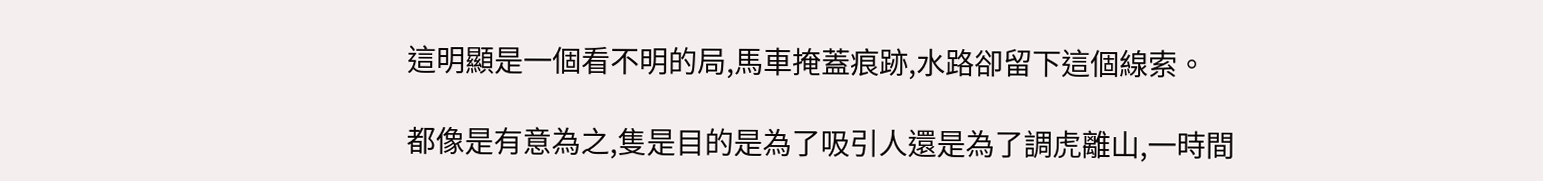這明顯是一個看不明的局,馬車掩蓋痕跡,水路卻留下這個線索。

都像是有意為之,隻是目的是為了吸引人還是為了調虎離山,一時間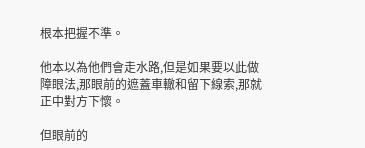根本把握不準。

他本以為他們會走水路,但是如果要以此做障眼法,那眼前的遮蓋車轍和留下線索,那就正中對方下懷。

但眼前的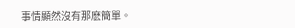事情顯然沒有那麽簡單。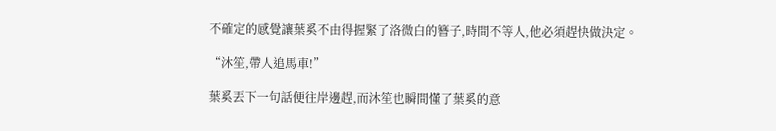不確定的感覺讓葉奚不由得握緊了洛微白的簪子,時間不等人,他必須趕快做決定。

“沐笙,帶人追馬車!”

葉奚丟下一句話便往岸邊趕,而沐笙也瞬間懂了葉奚的意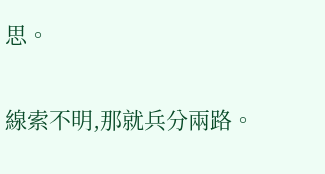思。

線索不明,那就兵分兩路。